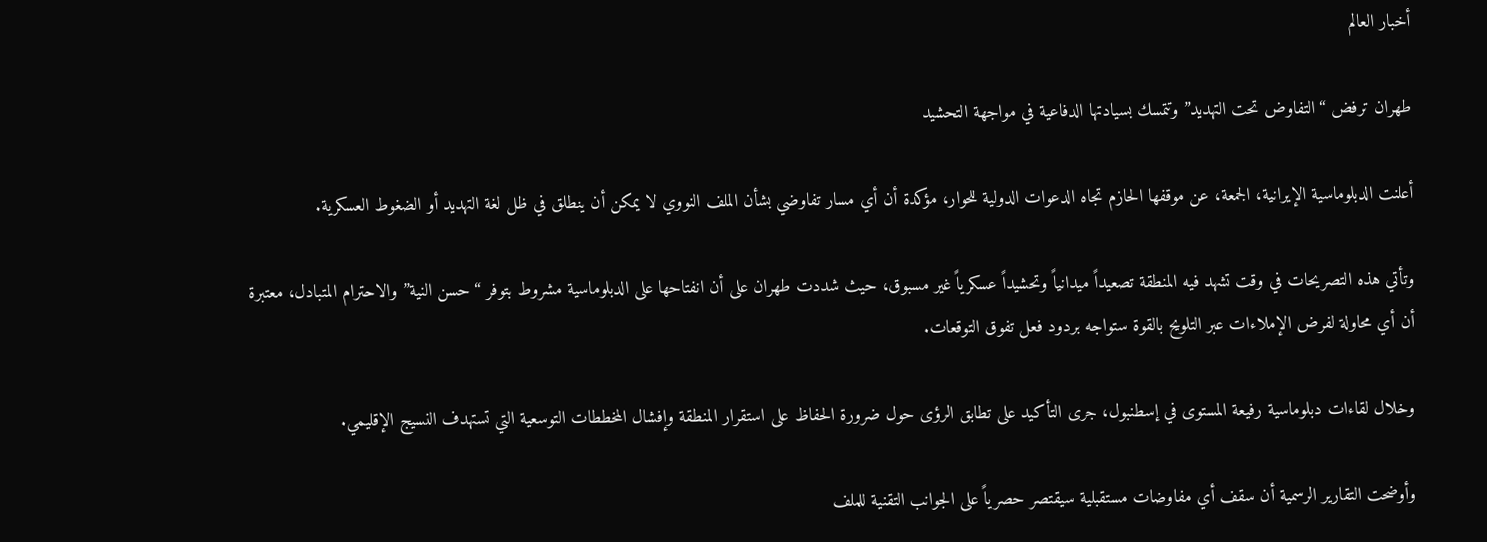أخبار العالم

طهران ترفض “التفاوض تحت التهديد” وتتمسك بسيادتها الدفاعية في مواجهة التحشيد

أعلنت الدبلوماسية الإيرانية، الجمعة، عن موقفها الحازم تجاه الدعوات الدولية للحوار، مؤكدة أن أي مسار تفاوضي بشأن الملف النووي لا يمكن أن ينطلق في ظل لغة التهديد أو الضغوط العسكرية.

وتأتي هذه التصريحات في وقت تشهد فيه المنطقة تصعيداً ميدانياً وتحشيداً عسكرياً غير مسبوق، حيث شددت طهران على أن انفتاحها على الدبلوماسية مشروط بتوفر “حسن النية” والاحترام المتبادل، معتبرة أن أي محاولة لفرض الإملاءات عبر التلويح بالقوة ستواجه بردود فعل تفوق التوقعات.

وخلال لقاءات دبلوماسية رفيعة المستوى في إسطنبول، جرى التأكيد على تطابق الرؤى حول ضرورة الحفاظ على استقرار المنطقة وإفشال المخططات التوسعية التي تستهدف النسيج الإقليمي.

وأوضحت التقارير الرسمية أن سقف أي مفاوضات مستقبلية سيقتصر حصرياً على الجوانب التقنية للملف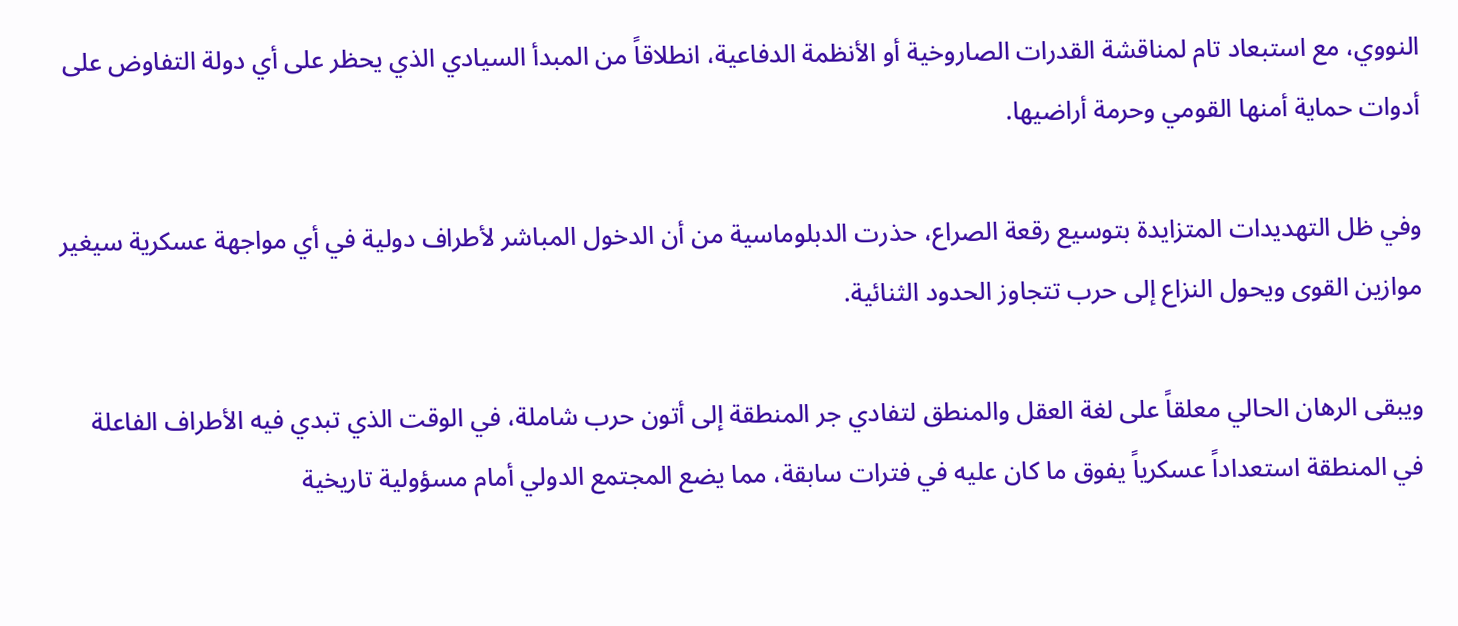النووي، مع استبعاد تام لمناقشة القدرات الصاروخية أو الأنظمة الدفاعية، انطلاقاً من المبدأ السيادي الذي يحظر على أي دولة التفاوض على أدوات حماية أمنها القومي وحرمة أراضيها.

وفي ظل التهديدات المتزايدة بتوسيع رقعة الصراع، حذرت الدبلوماسية من أن الدخول المباشر لأطراف دولية في أي مواجهة عسكرية سيغير موازين القوى ويحول النزاع إلى حرب تتجاوز الحدود الثنائية.

ويبقى الرهان الحالي معلقاً على لغة العقل والمنطق لتفادي جر المنطقة إلى أتون حرب شاملة، في الوقت الذي تبدي فيه الأطراف الفاعلة في المنطقة استعداداً عسكرياً يفوق ما كان عليه في فترات سابقة، مما يضع المجتمع الدولي أمام مسؤولية تاريخية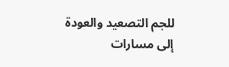للجم التصعيد والعودة إلى مسارات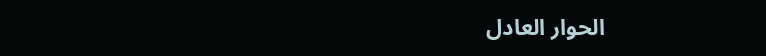الحوار العادل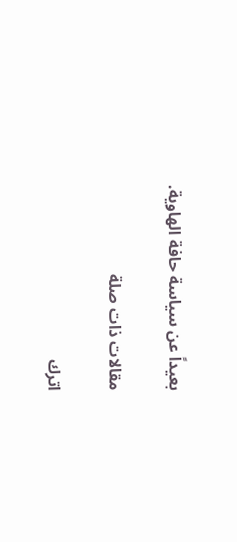بعيداً عن سياسة حافة الهاوية.

مقالات ذات صلة

اترك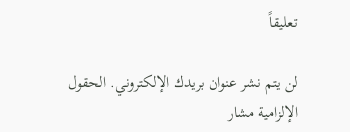تعليقاً

لن يتم نشر عنوان بريدك الإلكتروني. الحقول الإلزامية مشار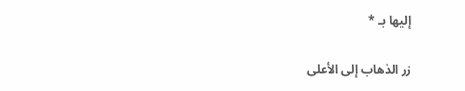إليها بـ *

زر الذهاب إلى الأعلى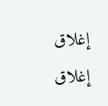إغلاق
إغلاق